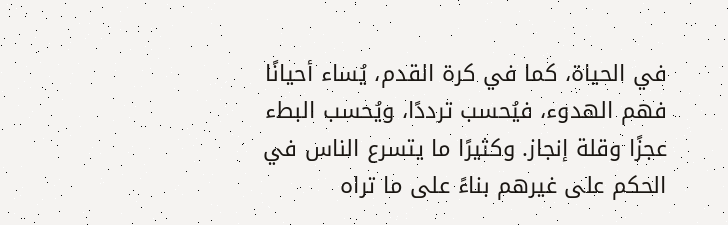في الحياة، كما في كرة القدم، يُساء أحيانًا فهم الهدوء، فيُحسب ترددًا، ويُحسب البطء عجزًا وقلة إنجاز. وكثيرًا ما يتسرع الناس في الحكم على غيرهم بناءً على ما تراه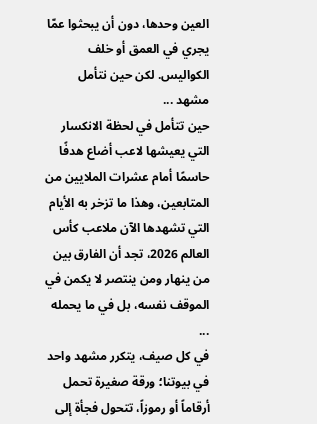العين وحدها، دون أن يبحثوا عمّا يجري في العمق أو خلف الكواليس. لكن حين نتأمل مشهد ...
حين تتأمل في لحظة الانكسار التي يعيشها لاعب أضاع هدفًا حاسمًا أمام عشرات الملايين من المتابعين، وهذا ما تزخر به الأيام التي تشهدها الآن ملاعب كأس العالم 2026، تجد أن الفارق بين من ينهار ومن ينتصر لا يكمن في الموقف نفسه، بل في ما يحمله ...
في كل صيف، يتكرر مشهد واحد في بيوتنا؛ ورقة صغيرة تحمل أرقاماً أو رموزاً، تتحول فجأة إلى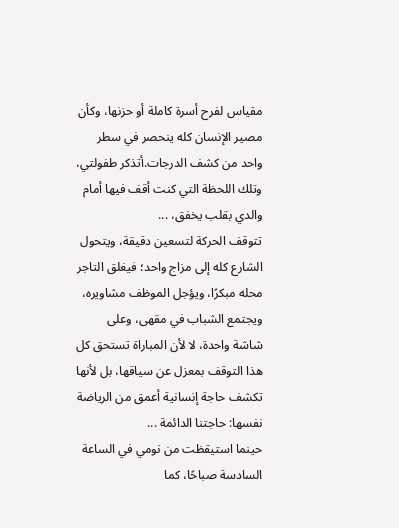مقياس لفرح أسرة كاملة أو حزنها، وكأن مصير الإنسان كله ينحصر في سطر واحد من كشف الدرجات.أتذكر طفولتي، وتلك اللحظة التي كنت أقف فيها أمام والدي بقلب يخفق، ...
تتوقف الحركة لتسعين دقيقة، ويتحول الشارع كله إلى مزاج واحد؛ فيغلق التاجر محله مبكرًا، ويؤجل الموظف مشاويره، ويجتمع الشباب في مقهى، وعلى شاشة واحدة، لا لأن المباراة تستحق كل هذا التوقف بمعزل عن سياقها، بل لأنها تكشف حاجة إنسانية أعمق من الرياضة نفسها: حاجتنا الدائمة ...
حينما استيقظت من نومي في الساعة السادسة صباحًا، كما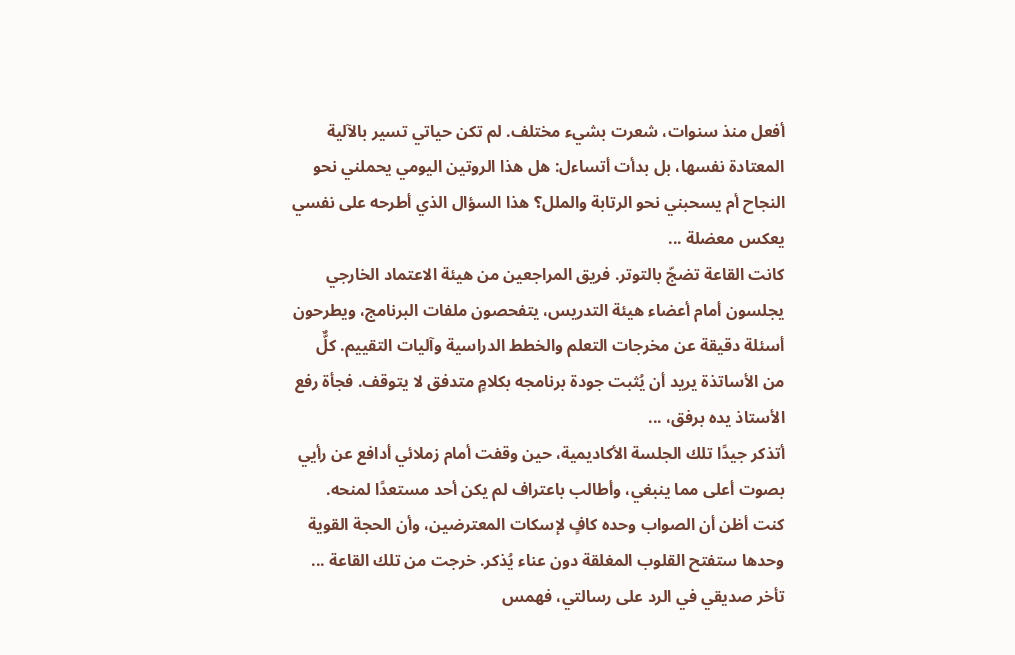أفعل منذ سنوات، شعرت بشيء مختلف. لم تكن حياتي تسير بالآلية المعتادة نفسها، بل بدأت أتساءل: هل هذا الروتين اليومي يحملني نحو النجاح أم يسحبني نحو الرتابة والملل؟ هذا السؤال الذي أطرحه على نفسي يعكس معضلة ...
كانت القاعة تضجّ بالتوتر. فريق المراجعين من هيئة الاعتماد الخارجي يجلسون أمام أعضاء هيئة التدريس، يتفحصون ملفات البرنامج، ويطرحون أسئلة دقيقة عن مخرجات التعلم والخطط الدراسية وآليات التقييم. كلٌّ من الأساتذة يريد أن يُثبت جودة برنامجه بكلامٍ متدفق لا يتوقف. فجأة رفع الأستاذ يده برفق، ...
أتذكر جيدًا تلك الجلسة الأكاديمية، حين وقفت أمام زملائي أدافع عن رأيي بصوت أعلى مما ينبغي، وأطالب باعتراف لم يكن أحد مستعدًا لمنحه. كنت أظن أن الصواب وحده كافٍ لإسكات المعترضين، وأن الحجة القوية وحدها ستفتح القلوب المغلقة دون عناء يُذكر. خرجت من تلك القاعة ...
تأخر صديقي في الرد على رسالتي، فهمس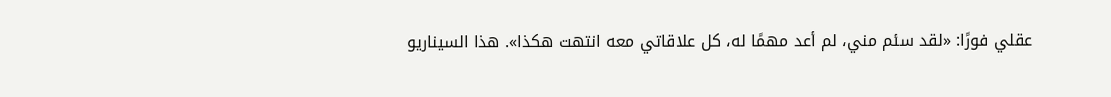عقلي فورًا: «لقد سئم مني، لم أعد مهمًا له، كل علاقاتي معه انتهت هكذا». هذا السيناريو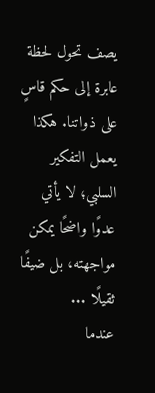يصف تحول لحظة عابرة إلى حكم قاسٍ على ذواتنا. هكذا يعمل التفكير السلبي؛ لا يأتي عدوًا واضحًا يمكن مواجهته، بل ضيفًا ثقيلًا ...
عندما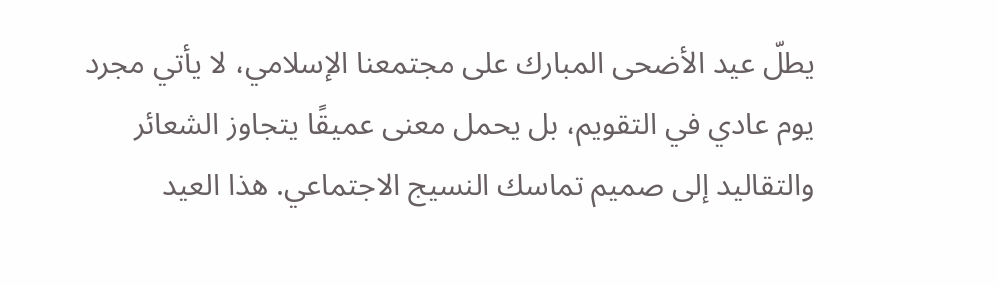يطلّ عيد الأضحى المبارك على مجتمعنا الإسلامي، لا يأتي مجرد يوم عادي في التقويم، بل يحمل معنى عميقًا يتجاوز الشعائر والتقاليد إلى صميم تماسك النسيج الاجتماعي. هذا العيد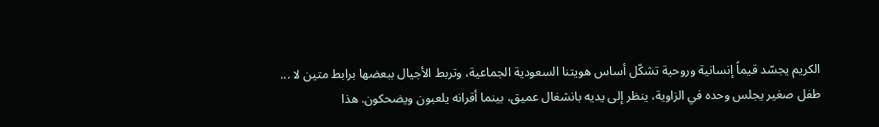الكريم يجسّد قيماً إنسانية وروحية تشكّل أساس هويتنا السعودية الجماعية، وتربط الأجيال ببعضها برابط متين لا ...
طفل صغير يجلس وحده في الزاوية، ينظر إلى يديه بانشغال عميق، بينما أقرانه يلعبون ويضحكون. هذا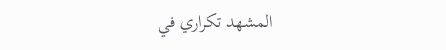المشهد تكراري في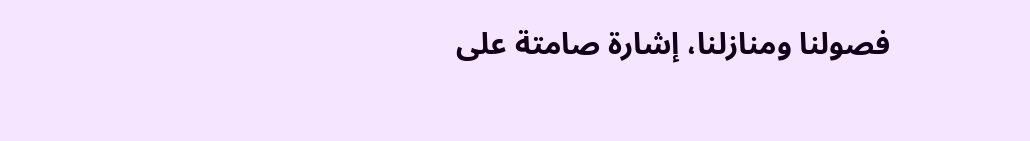فصولنا ومنازلنا، إشارة صامتة على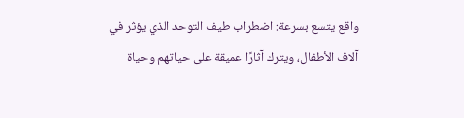واقع يتسع بسرعة: اضطراب طيف التوحد الذي يؤثر في آلاف الأطفال، ويترك آثارًا عميقة على حياتهم وحياة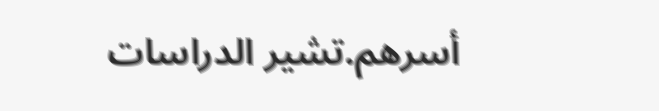أسرهم.تشير الدراسات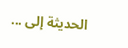الحديثة إلى ...